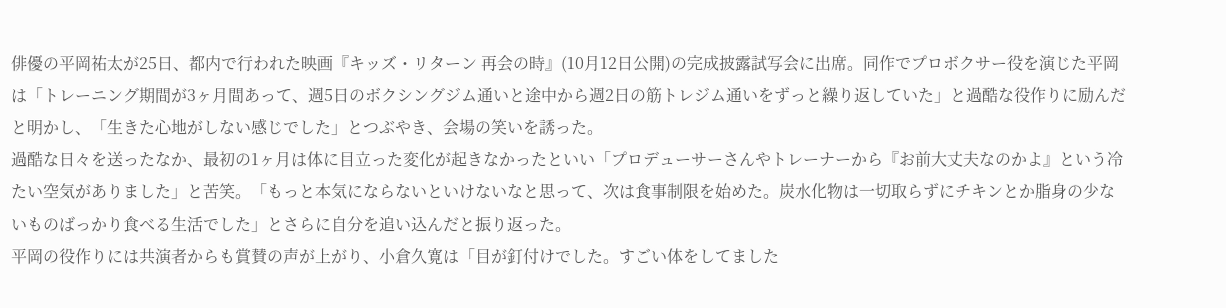俳優の平岡祐太が25日、都内で行われた映画『キッズ・リターン 再会の時』(10月12日公開)の完成披露試写会に出席。同作でプロボクサー役を演じた平岡は「トレーニング期間が3ヶ月間あって、週5日のボクシングジム通いと途中から週2日の筋トレジム通いをずっと繰り返していた」と過酷な役作りに励んだと明かし、「生きた心地がしない感じでした」とつぶやき、会場の笑いを誘った。
過酷な日々を送ったなか、最初の1ヶ月は体に目立った変化が起きなかったといい「プロデューサーさんやトレーナーから『お前大丈夫なのかよ』という冷たい空気がありました」と苦笑。「もっと本気にならないといけないなと思って、次は食事制限を始めた。炭水化物は一切取らずにチキンとか脂身の少ないものばっかり食べる生活でした」とさらに自分を追い込んだと振り返った。
平岡の役作りには共演者からも賞賛の声が上がり、小倉久寛は「目が釘付けでした。すごい体をしてました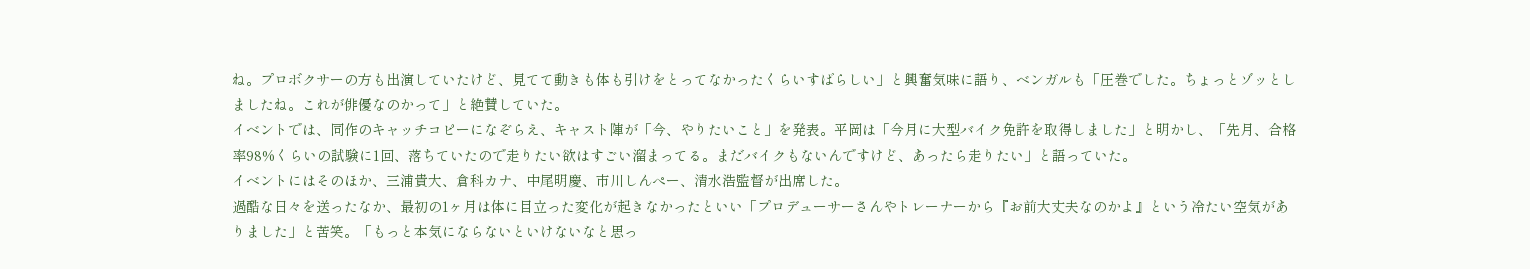ね。プロボクサーの方も出演していたけど、見てて動きも体も引けをとってなかったくらいすばらしい」と興奮気味に語り、ベンガルも「圧巻でした。ちょっとゾッとしましたね。これが俳優なのかって」と絶賛していた。
イベントでは、同作のキャッチコピーになぞらえ、キャスト陣が「今、やりたいこと」を発表。平岡は「今月に大型バイク免許を取得しました」と明かし、「先月、合格率98%くらいの試験に1回、落ちていたので走りたい欲はすごい溜まってる。まだバイクもないんですけど、あったら走りたい」と語っていた。
イベントにはそのほか、三浦貴大、倉科カナ、中尾明慶、市川しんぺー、清水浩監督が出席した。
過酷な日々を送ったなか、最初の1ヶ月は体に目立った変化が起きなかったといい「プロデューサーさんやトレーナーから『お前大丈夫なのかよ』という冷たい空気がありました」と苦笑。「もっと本気にならないといけないなと思っ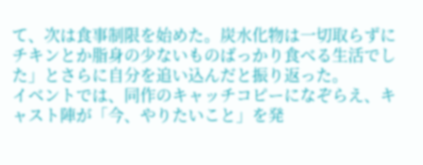て、次は食事制限を始めた。炭水化物は一切取らずにチキンとか脂身の少ないものばっかり食べる生活でした」とさらに自分を追い込んだと振り返った。
イベントでは、同作のキャッチコピーになぞらえ、キャスト陣が「今、やりたいこと」を発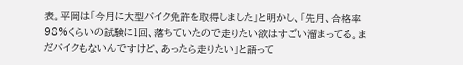表。平岡は「今月に大型バイク免許を取得しました」と明かし、「先月、合格率98%くらいの試験に1回、落ちていたので走りたい欲はすごい溜まってる。まだバイクもないんですけど、あったら走りたい」と語って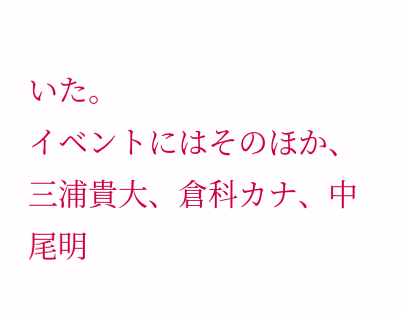いた。
イベントにはそのほか、三浦貴大、倉科カナ、中尾明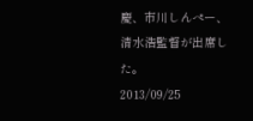慶、市川しんぺー、清水浩監督が出席した。
2013/09/25